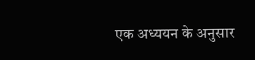एक अध्ययन के अनुसार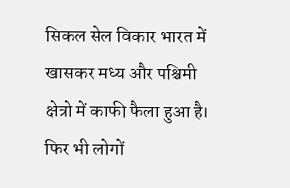सिकल सेल विकार भारत में खासकर मध्य और पश्चिमी क्षेत्रो में काफी फैला हुआ है। फिर भी लोगों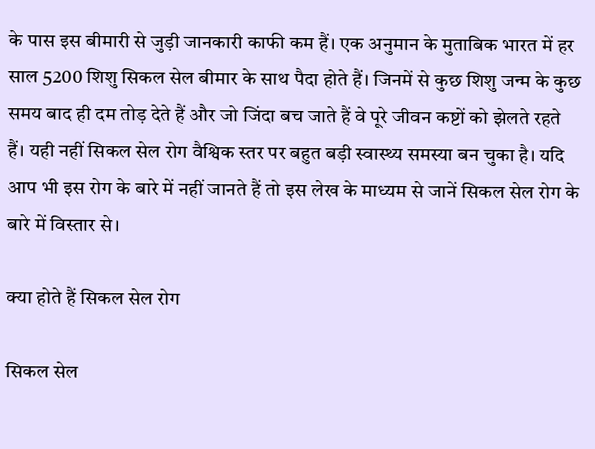के पास इस बीमारी से जुड़ी जानकारी काफी कम हैं। एक अनुमान के मुताबिक भारत में हर साल 5200 शिशु सिकल सेल बीमार के साथ पैदा होते हैं। जिनमें से कुछ शिशु जन्म के कुछ समय बाद ही दम तोड़ देते हैं और जो जिंदा बच जाते हैं वे पूरे जीवन कष्टों को झेलते रहते हैं। यही नहीं सिकल सेल रोग वैश्विक स्तर पर बहुत बड़ी स्वास्थ्य समस्या बन चुका है। यदि आप भी इस रोग के बारे में नहीं जानते हैं तो इस लेख के माध्यम से जानें सिकल सेल रोग के बारे में विस्तार से।

क्या होते हैं सिकल सेल रोग

सिकल सेल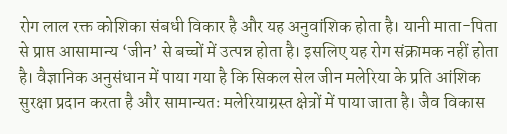रोग लाल रक्त कोशिका संबधी विकार है और यह अनुवांशिक होता है। यानी माता-पिता से प्राप्त आसामान्य ‘जीन’ से बच्चों में उत्पन्न होता है। इसलिए यह रोग संक्रामक नहीं होता है। वैज्ञानिक अनुसंधान में पाया गया है कि सिकल सेल जीन मलेरिया के प्रति आंशिक सुरक्षा प्रदान करता है और सामान्यतः मलेरियाग्रस्त क्षेत्रों में पाया जाता है। जैव विकास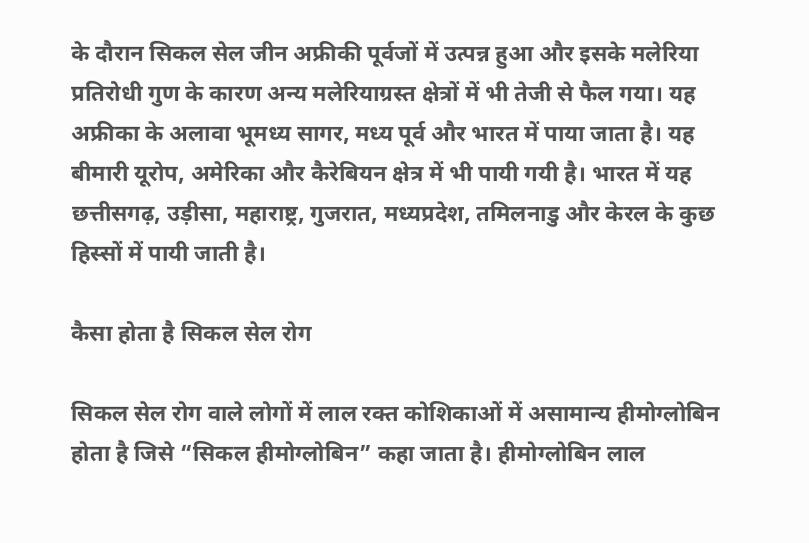के दौरान सिकल सेल जीन अफ्रीकी पूर्वजों में उत्पन्न हुआ और इसके मलेरिया प्रतिरोधी गुण के कारण अन्य मलेरियाग्रस्त क्षेत्रों में भी तेजी से फैल गया। यह अफ्रीका के अलावा भूमध्य सागर, मध्य पूर्व और भारत में पाया जाता है। यह बीमारी यूरोप, अमेरिका और कैरेबियन क्षेत्र में भी पायी गयी है। भारत में यह छत्तीसगढ़, उड़ीसा, महाराष्ट्र, गुजरात, मध्यप्रदेश, तमिलनाडु और केरल के कुछ हिस्सों में पायी जाती है।

कैसा होता है सिकल सेल रोग

सिकल सेल रोग वाले लोगों में लाल रक्त कोशिकाओं में असामान्य हीमोग्लोबिन होता है जिसे “सिकल हीमोग्लोबिन” कहा जाता है। हीमोग्लोबिन लाल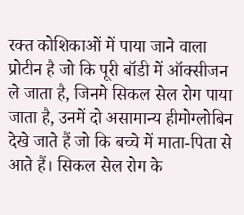रक्त कोशिकाओं में पाया जाने वाला प्रोटीन है जो कि पूरी बॉडी में ऑक्सीजन ले जाता है, जिनमे सिकल सेल रोग पाया जाता है, उनमें दो असामान्य हीमोग्लोबिन देखे जाते हैं जो कि बच्चे में माता-पिता से आते हैं। सिकल सेल रोग के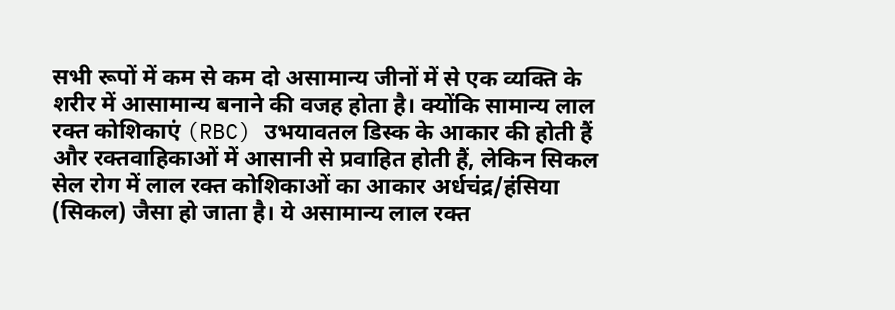सभी रूपों में कम से कम दो असामान्य जीनों में से एक व्यक्ति के शरीर में आसामान्य बनाने की वजह होता है। क्योंकि सामान्य लाल रक्त कोशिकाएं (RBC) उभयावतल डिस्क के आकार की होती हैं और रक्तवाहिकाओं में आसानी से प्रवाहित होती हैं, लेकिन सिकल सेल रोग में लाल रक्त कोशिकाओं का आकार अर्धचंद्र/हंसिया (सिकल) जैसा हो जाता है। ये असामान्य लाल रक्त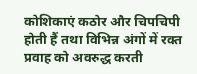कोशिकाएं कठोर और चिपचिपी होती हैं तथा विभिन्न अंगों में रक्त प्रवाह को अवरुद्ध करती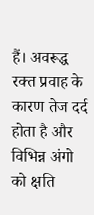हैं। अवरूद्ध रक्त प्रवाह के कारण तेज दर्द होता है और विभिन्न अंगो को क्षति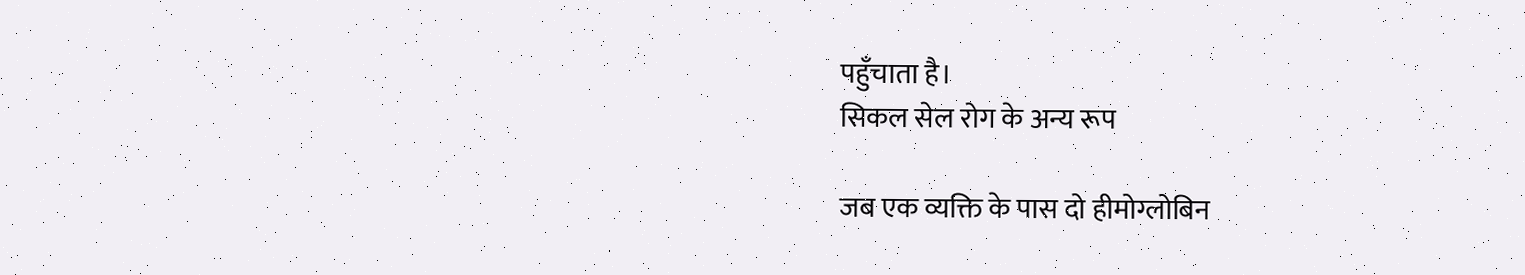पहुँचाता है।
सिकल सेल रोग के अन्य रूप

जब एक व्यक्ति के पास दो हीमोग्लोबिन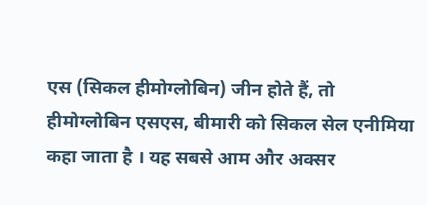एस (सिकल हीमोग्लोबिन) जीन होते हैं, तो हीमोग्लोबिन एसएस, बीमारी को सिकल सेल एनीमिया कहा जाता है । यह सबसे आम और अक्सर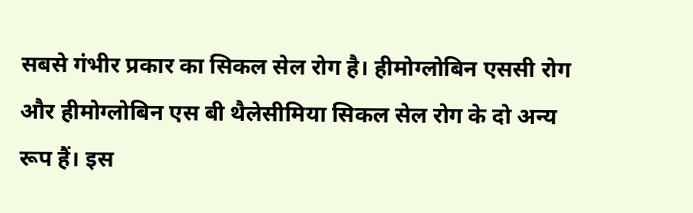सबसे गंभीर प्रकार का सिकल सेल रोग है। हीमोग्लोबिन एससी रोग और हीमोग्लोबिन एस बी थैलेसीमिया सिकल सेल रोग के दो अन्य रूप हैं। इस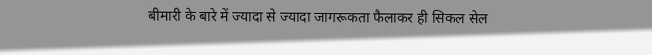बीमारी के बारे में ज्यादा से ज्यादा जागरूकता फैलाकर ही सिकल सेल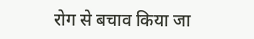रोग से बचाव किया जा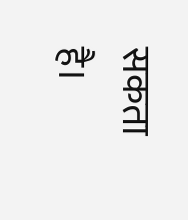सकता है।